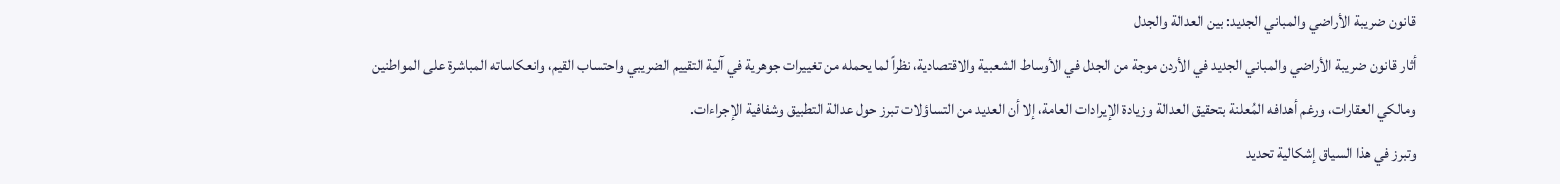قانون ضريبة الأراضي والمباني الجديد: بين العدالة والجدل
أثار قانون ضريبة الأراضي والمباني الجديد في الأردن موجة من الجدل في الأوساط الشعبية والاقتصادية، نظراً لما يحمله من تغييرات جوهرية في آلية التقييم الضريبي واحتساب القيم، وانعكاساته المباشرة على المواطنين ومالكي العقارات، ورغم أهدافه المُعلنة بتحقيق العدالة وزيادة الإيرادات العامة، إلا أن العديد من التساؤلات تبرز حول عدالة التطبيق وشفافية الإجراءات.
وتبرز في هذا السياق إشكالية تحديد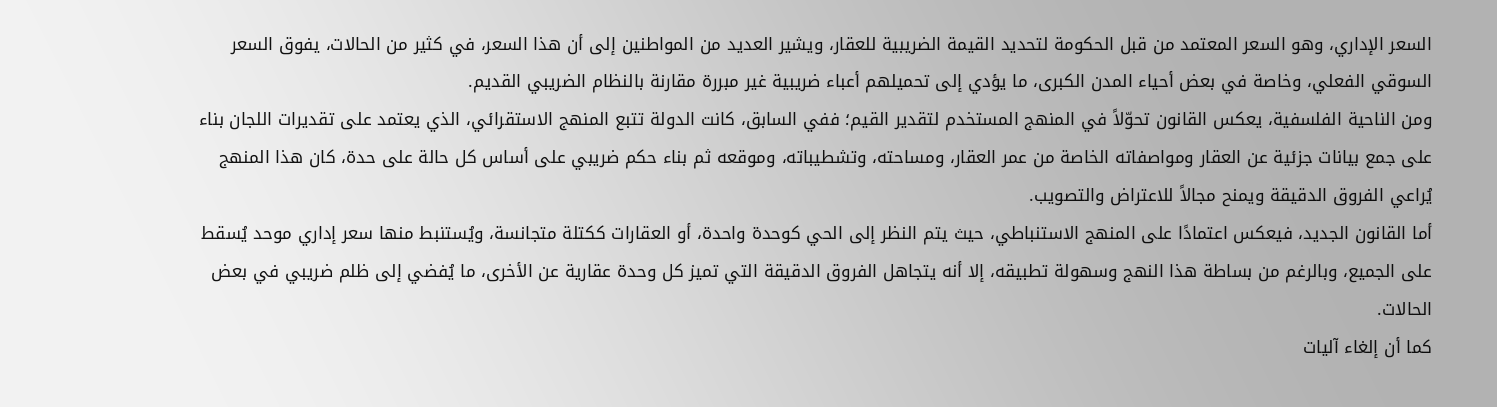السعر الإداري، وهو السعر المعتمد من قبل الحكومة لتحديد القيمة الضريبية للعقار، ويشير العديد من المواطنين إلى أن هذا السعر، في كثير من الحالات، يفوق السعر السوقي الفعلي، وخاصة في بعض أحياء المدن الكبرى، ما يؤدي إلى تحميلهم أعباء ضريبية غير مبررة مقارنة بالنظام الضريبي القديم.
ومن الناحية الفلسفية، يعكس القانون تحوّلاً في المنهج المستخدم لتقدير القيم؛ ففي السابق، كانت الدولة تتبع المنهج الاستقرائي، الذي يعتمد على تقديرات اللجان بناء على جمع بيانات جزئية عن العقار ومواصفاته الخاصة من عمر العقار، ومساحته، وتشطيباته، وموقعه ثم بناء حكم ضريبي على أساس كل حالة على حدة، كان هذا المنهج يُراعي الفروق الدقيقة ويمنح مجالاً للاعتراض والتصويب.
أما القانون الجديد، فيعكس اعتمادًا على المنهج الاستنباطي، حيث يتم النظر إلى الحي كوحدة واحدة، أو العقارات ككتلة متجانسة، ويُستنبط منها سعر إداري موحد يُسقط على الجميع، وبالرغم من بساطة هذا النهج وسهولة تطبيقه، إلا أنه يتجاهل الفروق الدقيقة التي تميز كل وحدة عقارية عن الأخرى، ما يُفضي إلى ظلم ضريبي في بعض الحالات.
كما أن إلغاء آليات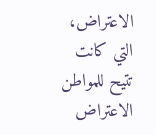الاعتراض، التي كانت تتيح للمواطن الاعتراض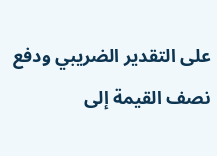على التقدير الضريبي ودفع نصف القيمة إلى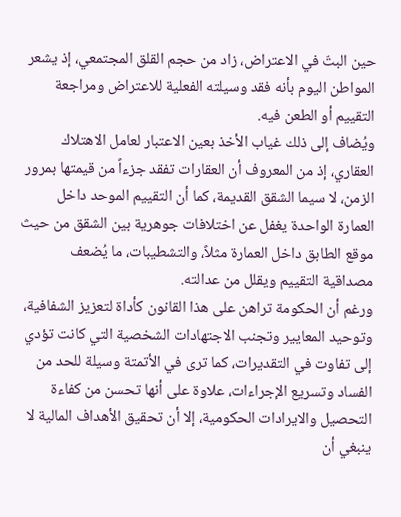حين البتّ في الاعتراض، زاد من حجم القلق المجتمعي، إذ يشعر المواطن اليوم بأنه فقد وسيلته الفعلية للاعتراض ومراجعة التقييم أو الطعن فيه.
ويُضاف إلى ذلك غياب الأخذ بعين الاعتبار لعامل الاهتلاك العقاري، إذ من المعروف أن العقارات تفقد جزءاً من قيمتها بمرور الزمن، لا سيما الشقق القديمة، كما أن التقييم الموحد داخل العمارة الواحدة يغفل عن اختلافات جوهرية بين الشقق من حيث موقع الطابق داخل العمارة مثلاً، والتشطيبات، ما يُضعف مصداقية التقييم ويقلل من عدالته.
ورغم أن الحكومة تراهن على هذا القانون كأداة لتعزيز الشفافية، وتوحيد المعايير وتجنب الاجتهادات الشخصية التي كانت تؤدي إلى تفاوت في التقديرات، كما ترى في الأتمتة وسيلة للحد من الفساد وتسريع الإجراءات، علاوة على أنها تحسن من كفاءة التحصيل والايرادات الحكومية، إلا أن تحقيق الأهداف المالية لا ينبغي أن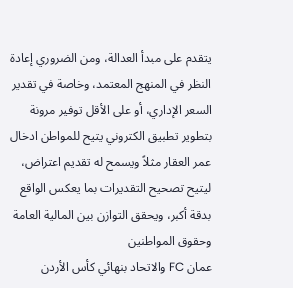يتقدم على مبدأ العدالة، ومن الضروري إعادة النظر في المنهج المعتمد، وخاصة في تقدير السعر الإداري، أو على الأقل توفير مرونة بتطوير تطبيق الكتروني يتيح للمواطن ادخال عمر العقار مثلاً ويسمح له تقديم اعتراض، ليتيح تصحيح التقديرات بما يعكس الواقع بدقة أكبر، ويحقق التوازن بين المالية العامة وحقوق المواطنين
عمان FC والاتحاد بنهائي كأس الأردن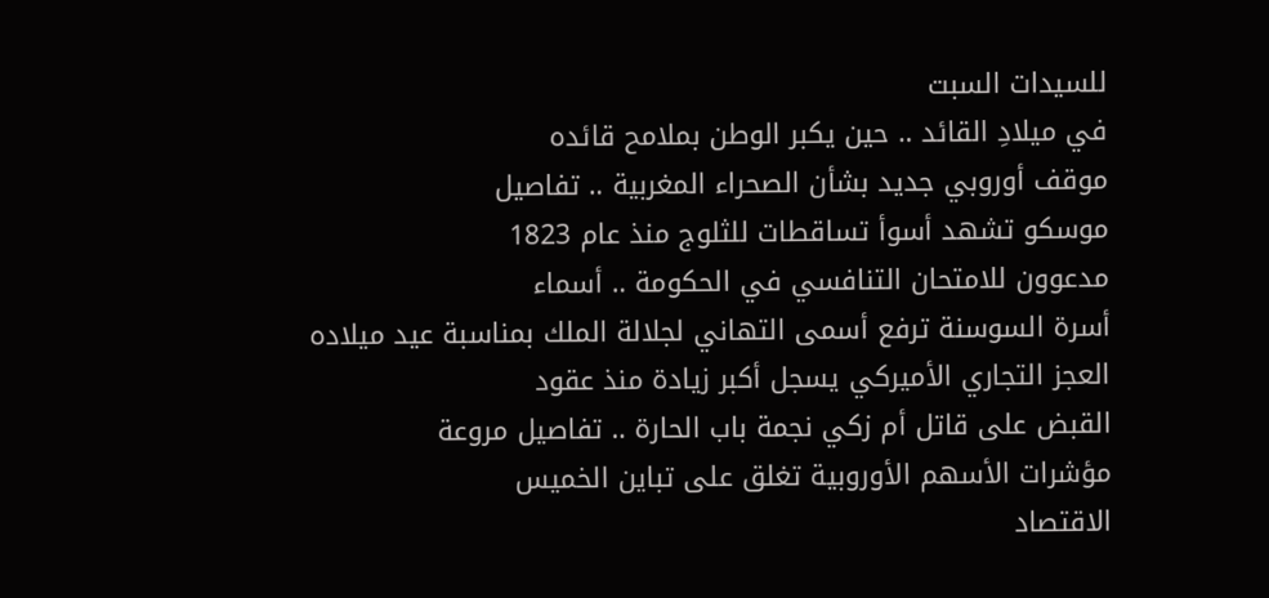للسيدات السبت
في ميلادِ القائد .. حين يكبر الوطن بملامح قائده
موقف أوروبي جديد بشأن الصحراء المغربية .. تفاصيل
موسكو تشهد أسوأ تساقطات للثلوج منذ عام 1823
مدعوون للامتحان التنافسي في الحكومة .. أسماء
أسرة السوسنة ترفع أسمى التهاني لجلالة الملك بمناسبة عيد ميلاده
العجز التجاري الأميركي يسجل أكبر زيادة منذ عقود
القبض على قاتل أم زكي نجمة باب الحارة .. تفاصيل مروعة
مؤشرات الأسهم الأوروبية تغلق على تباين الخميس
الاقتصاد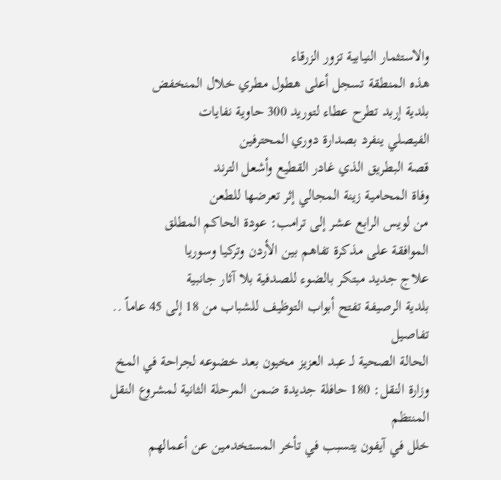والاستثمار النيابية تزور الزرقاء
هذه المنطقة تسجل أعلى هطول مطري خلال المنخفض
بلدية إربد تطرح عطاء لتوريد 300 حاوية نفايات
الفيصلي ينفرد بصدارة دوري المحترفين
قصة البطريق الذي غادر القطيع وأشعل الترند
وفاة المحامية زينة المجالي إثر تعرضها للطعن
من لويس الرابع عشر إلى ترامب: عودة الحاكم المطلق
الموافقة على مذكرة تفاهم بين الأردن وتركيا وسوريا
علاج جديد مبتكر بالضوء للصدفية بلا آثار جانبية
بلدية الرصيفة تفتح أبواب التوظيف للشباب من 18 إلى 45 عاماً .. تفاصيل
الحالة الصحية لـ عبد العزيز مخيون بعد خضوعه لجراحة في المخ
وزارة النقل: 180 حافلة جديدة ضمن المرحلة الثانية لمشروع النقل المنتظم
خلل في آيفون يتسبب في تأخر المستخدمين عن أعمالهم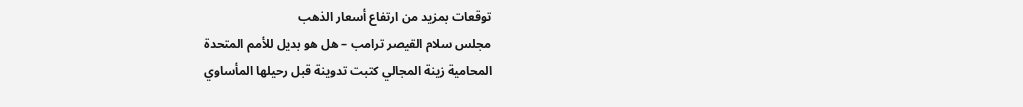توقعات بمزيد من ارتفاع أسعار الذهب
مجلس سلام القيصر ترامب – هل هو بديل للأمم المتحدة
المحامية زينة المجالي كتبت تدوينة قبل رحيلها المأساوي